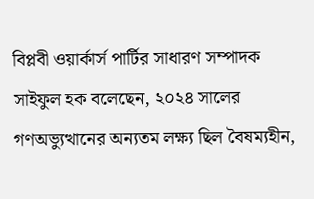বিপ্লবী ওয়ার্কার্স পার্টির সাধারণ সম্পাদক সাইফুল হক বলেছেন, ২০২৪ সালের গণঅভ্যুত্থানের অন্যতম লক্ষ্য ছিল বৈষম্যহীন,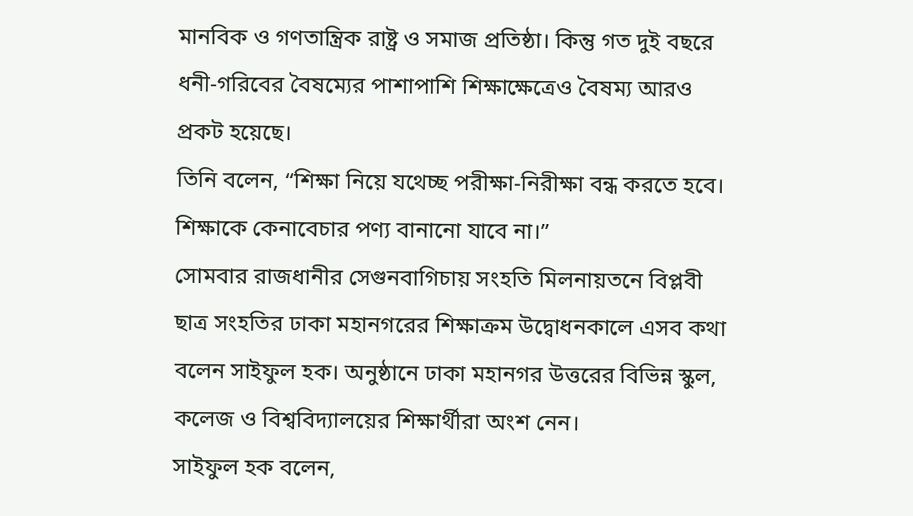মানবিক ও গণতান্ত্রিক রাষ্ট্র ও সমাজ প্রতিষ্ঠা। কিন্তু গত দুই বছরে ধনী-গরিবের বৈষম্যের পাশাপাশি শিক্ষাক্ষেত্রেও বৈষম্য আরও প্রকট হয়েছে।
তিনি বলেন, “শিক্ষা নিয়ে যথেচ্ছ পরীক্ষা-নিরীক্ষা বন্ধ করতে হবে। শিক্ষাকে কেনাবেচার পণ্য বানানো যাবে না।”
সোমবার রাজধানীর সেগুনবাগিচায় সংহতি মিলনায়তনে বিপ্লবী ছাত্র সংহতির ঢাকা মহানগরের শিক্ষাক্রম উদ্বোধনকালে এসব কথা বলেন সাইফুল হক। অনুষ্ঠানে ঢাকা মহানগর উত্তরের বিভিন্ন স্কুল, কলেজ ও বিশ্ববিদ্যালয়ের শিক্ষার্থীরা অংশ নেন।
সাইফুল হক বলেন,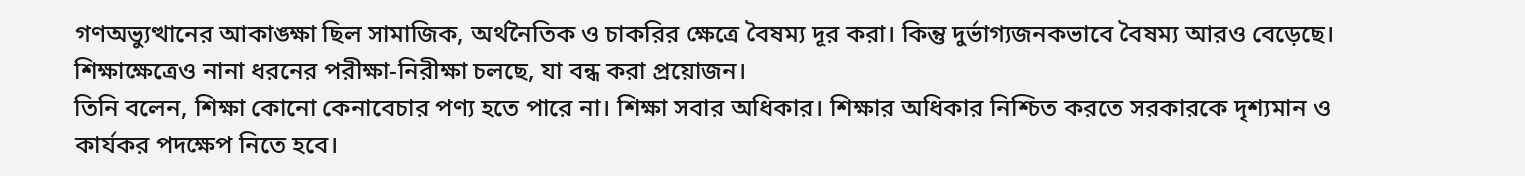গণঅভ্যুত্থানের আকাঙ্ক্ষা ছিল সামাজিক, অর্থনৈতিক ও চাকরির ক্ষেত্রে বৈষম্য দূর করা। কিন্তু দুর্ভাগ্যজনকভাবে বৈষম্য আরও বেড়েছে। শিক্ষাক্ষেত্রেও নানা ধরনের পরীক্ষা-নিরীক্ষা চলছে, যা বন্ধ করা প্রয়োজন।
তিনি বলেন, শিক্ষা কোনো কেনাবেচার পণ্য হতে পারে না। শিক্ষা সবার অধিকার। শিক্ষার অধিকার নিশ্চিত করতে সরকারকে দৃশ্যমান ও কার্যকর পদক্ষেপ নিতে হবে।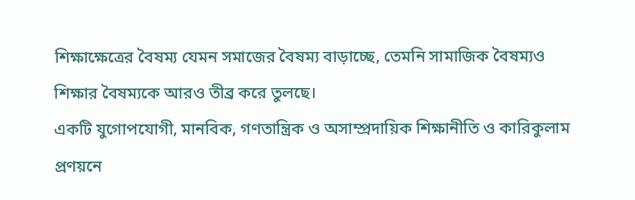শিক্ষাক্ষেত্রের বৈষম্য যেমন সমাজের বৈষম্য বাড়াচ্ছে, তেমনি সামাজিক বৈষম্যও শিক্ষার বৈষম্যকে আরও তীব্র করে তুলছে।
একটি যুগোপযোগী, মানবিক, গণতান্ত্রিক ও অসাম্প্রদায়িক শিক্ষানীতি ও কারিকুলাম প্রণয়নে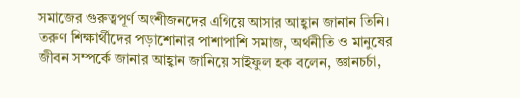সমাজের গুরুত্বপূর্ণ অংশীজনদের এগিয়ে আসার আহ্বান জানান তিনি।
তরুণ শিক্ষার্থীদের পড়াশোনার পাশাপাশি সমাজ, অর্থনীতি ও মানুষের জীবন সম্পর্কে জানার আহ্বান জানিয়ে সাইফুল হক বলেন, জ্ঞানচর্চা,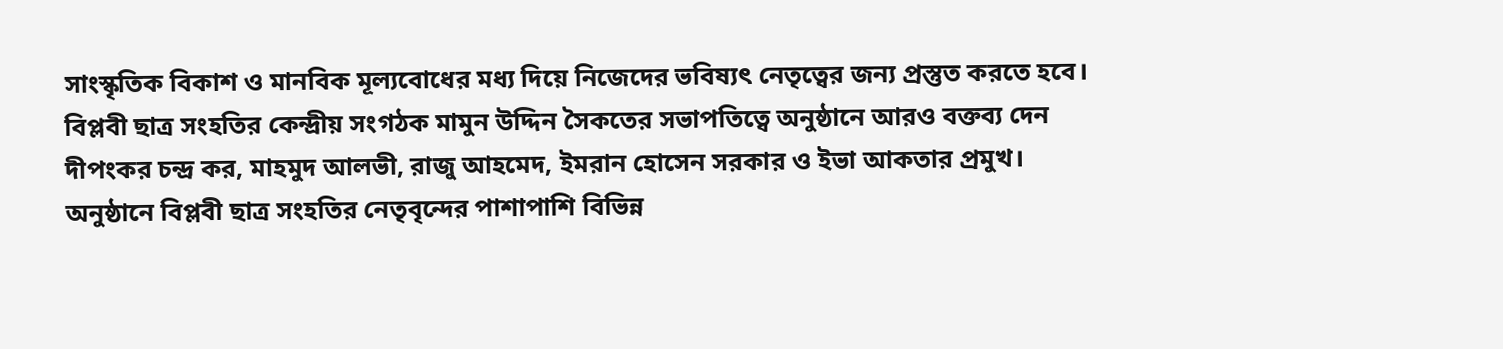সাংস্কৃতিক বিকাশ ও মানবিক মূল্যবোধের মধ্য দিয়ে নিজেদের ভবিষ্যৎ নেতৃত্বের জন্য প্রস্তুত করতে হবে।
বিপ্লবী ছাত্র সংহতির কেন্দ্রীয় সংগঠক মামুন উদ্দিন সৈকতের সভাপতিত্বে অনুষ্ঠানে আরও বক্তব্য দেন দীপংকর চন্দ্র কর, মাহমুদ আলভী, রাজু আহমেদ, ইমরান হোসেন সরকার ও ইভা আকতার প্রমুখ।
অনুষ্ঠানে বিপ্লবী ছাত্র সংহতির নেতৃবৃন্দের পাশাপাশি বিভিন্ন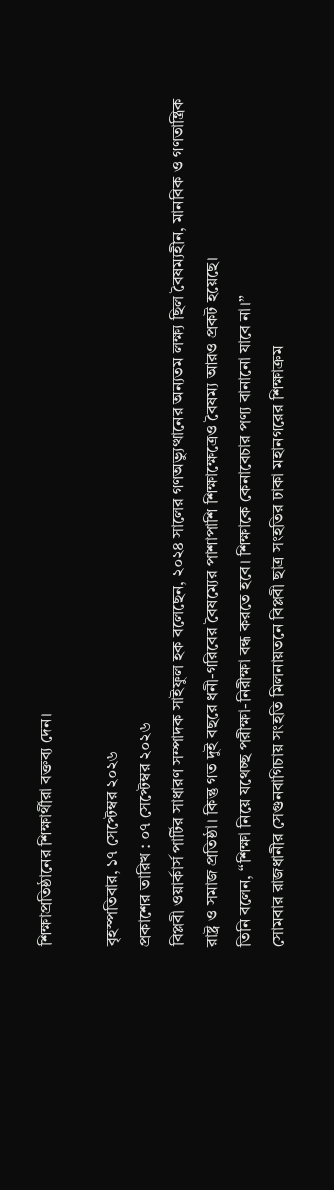শিক্ষাপ্রতিষ্ঠানের শিক্ষার্থীরা বক্তব্য দেন।

বৃহস্পতিবার, ১৭ সেপ্টেম্বর ২০২৬
প্রকাশের তারিখ : ০৭ সেপ্টেম্বর ২০২৬
বিপ্লবী ওয়ার্কার্স পার্টির সাধারণ সম্পাদক সাইফুল হক বলেছেন, ২০২৪ সালের গণঅভ্যুত্থানের অন্যতম লক্ষ্য ছিল বৈষম্যহীন, মানবিক ও গণতান্ত্রিক রাষ্ট্র ও সমাজ প্রতিষ্ঠা। কিন্তু গত দুই বছরে ধনী-গরিবের বৈষম্যের পাশাপাশি শিক্ষাক্ষেত্রেও বৈষম্য আরও প্রকট হয়েছে।
তিনি বলেন, “শিক্ষা নিয়ে যথেচ্ছ পরীক্ষা-নিরীক্ষা বন্ধ করতে হবে। শিক্ষাকে কেনাবেচার পণ্য বানানো যাবে না।”
সোমবার রাজধানীর সেগুনবাগিচায় সংহতি মিলনায়তনে বিপ্লবী ছাত্র সংহতির ঢাকা মহানগরের শিক্ষাক্রম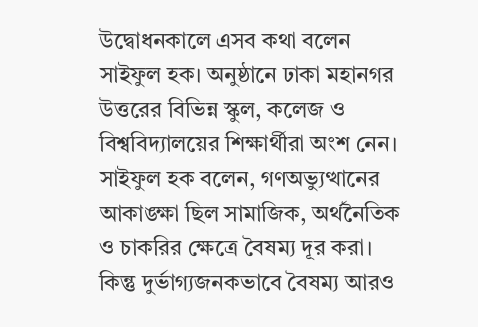উদ্বোধনকালে এসব কথা বলেন সাইফুল হক। অনুষ্ঠানে ঢাকা মহানগর উত্তরের বিভিন্ন স্কুল, কলেজ ও বিশ্ববিদ্যালয়ের শিক্ষার্থীরা অংশ নেন।
সাইফুল হক বলেন, গণঅভ্যুত্থানের আকাঙ্ক্ষা ছিল সামাজিক, অর্থনৈতিক ও চাকরির ক্ষেত্রে বৈষম্য দূর করা। কিন্তু দুর্ভাগ্যজনকভাবে বৈষম্য আরও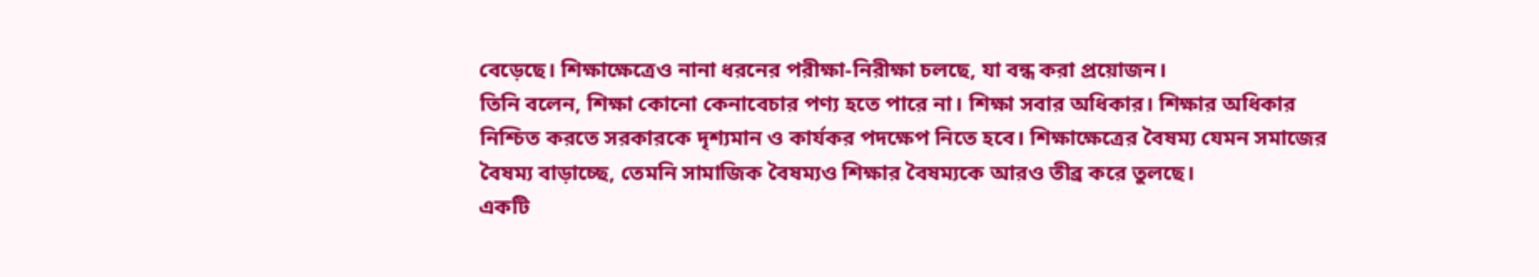বেড়েছে। শিক্ষাক্ষেত্রেও নানা ধরনের পরীক্ষা-নিরীক্ষা চলছে, যা বন্ধ করা প্রয়োজন।
তিনি বলেন, শিক্ষা কোনো কেনাবেচার পণ্য হতে পারে না। শিক্ষা সবার অধিকার। শিক্ষার অধিকার নিশ্চিত করতে সরকারকে দৃশ্যমান ও কার্যকর পদক্ষেপ নিতে হবে। শিক্ষাক্ষেত্রের বৈষম্য যেমন সমাজের বৈষম্য বাড়াচ্ছে, তেমনি সামাজিক বৈষম্যও শিক্ষার বৈষম্যকে আরও তীব্র করে তুলছে।
একটি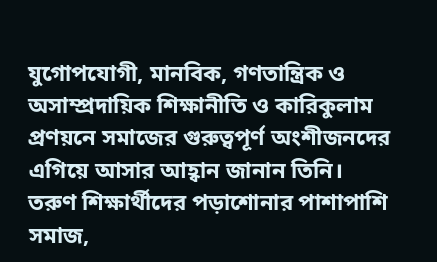যুগোপযোগী, মানবিক, গণতান্ত্রিক ও অসাম্প্রদায়িক শিক্ষানীতি ও কারিকুলাম প্রণয়নে সমাজের গুরুত্বপূর্ণ অংশীজনদের এগিয়ে আসার আহ্বান জানান তিনি।
তরুণ শিক্ষার্থীদের পড়াশোনার পাশাপাশি সমাজ,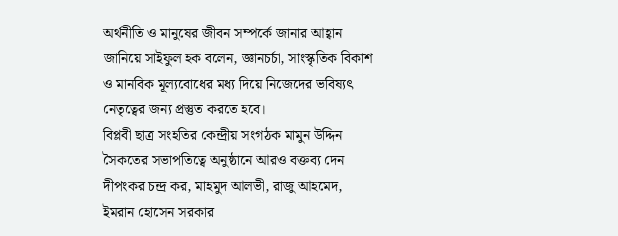অর্থনীতি ও মানুষের জীবন সম্পর্কে জানার আহ্বান জানিয়ে সাইফুল হক বলেন, জ্ঞানচর্চা, সাংস্কৃতিক বিকাশ ও মানবিক মূল্যবোধের মধ্য দিয়ে নিজেদের ভবিষ্যৎ নেতৃত্বের জন্য প্রস্তুত করতে হবে।
বিপ্লবী ছাত্র সংহতির কেন্দ্রীয় সংগঠক মামুন উদ্দিন সৈকতের সভাপতিত্বে অনুষ্ঠানে আরও বক্তব্য দেন দীপংকর চন্দ্র কর, মাহমুদ আলভী, রাজু আহমেদ, ইমরান হোসেন সরকার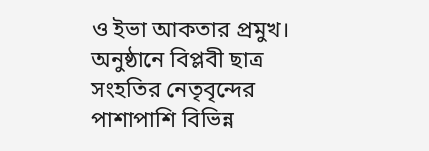ও ইভা আকতার প্রমুখ।
অনুষ্ঠানে বিপ্লবী ছাত্র সংহতির নেতৃবৃন্দের পাশাপাশি বিভিন্ন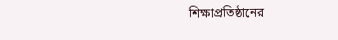শিক্ষাপ্রতিষ্ঠানের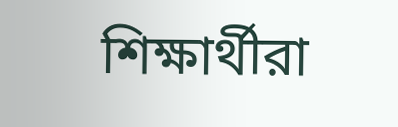শিক্ষার্থীরা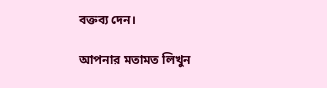বক্তব্য দেন।

আপনার মতামত লিখুন